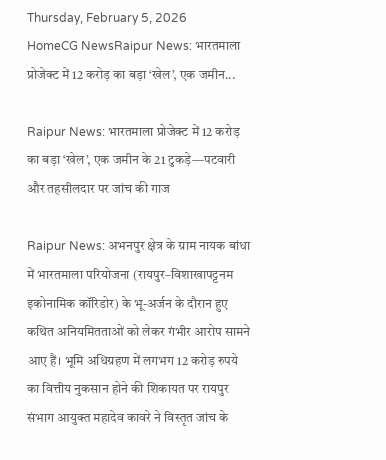Thursday, February 5, 2026
HomeCG NewsRaipur News: भारतमाला प्रोजेक्ट में 12 करोड़ का बड़ा ‘खेल’, एक जमीन...

Raipur News: भारतमाला प्रोजेक्ट में 12 करोड़ का बड़ा ‘खेल’, एक जमीन के 21 टुकड़े—पटवारी और तहसीलदार पर जांच की गाज

Raipur News: अभनपुर क्षेत्र के ग्राम नायक बांधा में भारतमाला परियोजना (रायपुर–विशाखापट्टनम इकोनामिक कॉरिडोर) के भू-अर्जन के दौरान हुए कथित अनियमितताओं को लेकर गंभीर आरोप सामने आए हैं। भूमि अधिग्रहण में लगभग 12 करोड़ रुपये का वित्तीय नुकसान होने की शिकायत पर रायपुर संभाग आयुक्त महादेव कावरे ने विस्तृत जांच के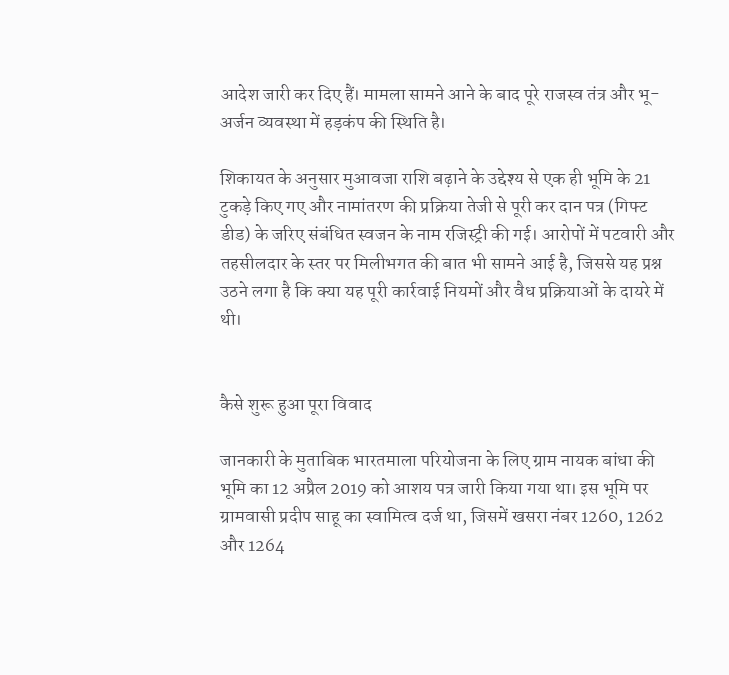आदेश जारी कर दिए हैं। मामला सामने आने के बाद पूरे राजस्व तंत्र और भू-अर्जन व्यवस्था में हड़कंप की स्थिति है।

शिकायत के अनुसार मुआवजा राशि बढ़ाने के उद्देश्य से एक ही भूमि के 21 टुकड़े किए गए और नामांतरण की प्रक्रिया तेजी से पूरी कर दान पत्र (गिफ्ट डीड) के जरिए संबंधित स्वजन के नाम रजिस्ट्री की गई। आरोपों में पटवारी और तहसीलदार के स्तर पर मिलीभगत की बात भी सामने आई है, जिससे यह प्रश्न उठने लगा है कि क्या यह पूरी कार्रवाई नियमों और वैध प्रक्रियाओं के दायरे में थी।


कैसे शुरू हुआ पूरा विवाद

जानकारी के मुताबिक भारतमाला परियोजना के लिए ग्राम नायक बांधा की भूमि का 12 अप्रैल 2019 को आशय पत्र जारी किया गया था। इस भूमि पर ग्रामवासी प्रदीप साहू का स्वामित्व दर्ज था, जिसमें खसरा नंबर 1260, 1262 और 1264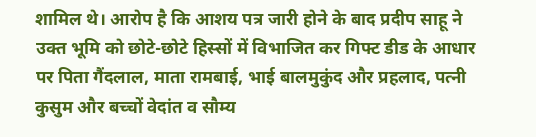शामिल थे। आरोप है कि आशय पत्र जारी होने के बाद प्रदीप साहू ने उक्त भूमि को छोटे-छोटे हिस्सों में विभाजित कर गिफ्ट डीड के आधार पर पिता गैंदलाल, माता रामबाई, भाई बालमुकुंद और प्रहलाद, पत्नी कुसुम और बच्चों वेदांत व सौम्य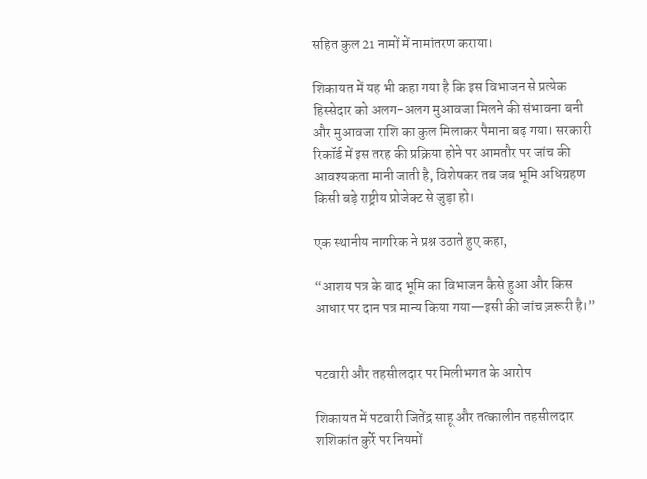सहित कुल 21 नामों में नामांतरण कराया।

शिकायत में यह भी कहा गया है कि इस विभाजन से प्रत्येक हिस्सेदार को अलग-अलग मुआवजा मिलने की संभावना बनी और मुआवजा राशि का कुल मिलाकर पैमाना बढ़ गया। सरकारी रिकॉर्ड में इस तरह की प्रक्रिया होने पर आमतौर पर जांच की आवश्यकता मानी जाती है, विशेषकर तब जब भूमि अधिग्रहण किसी बड़े राष्ट्रीय प्रोजेक्ट से जुड़ा हो।

एक स्थानीय नागरिक ने प्रश्न उठाते हुए कहा,

“आशय पत्र के बाद भूमि का विभाजन कैसे हुआ और किस आधार पर दान पत्र मान्य किया गया—इसी की जांच ज़रूरी है।”


पटवारी और तहसीलदार पर मिलीभगत के आरोप

शिकायत में पटवारी जितेंद्र साहू और तत्कालीन तहसीलदार शशिकांत कुर्रे पर नियमों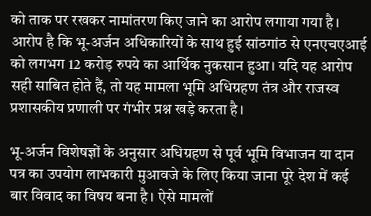को ताक पर रखकर नामांतरण किए जाने का आरोप लगाया गया है। आरोप है कि भू-अर्जन अधिकारियों के साथ हुई सांठगांठ से एनएचएआई को लगभग 12 करोड़ रुपये का आर्थिक नुकसान हुआ। यदि यह आरोप सही साबित होते हैं, तो यह मामला भूमि अधिग्रहण तंत्र और राजस्व प्रशासकीय प्रणाली पर गंभीर प्रश्न खड़े करता है।

भू-अर्जन विशेषज्ञों के अनुसार अधिग्रहण से पूर्व भूमि विभाजन या दान पत्र का उपयोग लाभकारी मुआवजे के लिए किया जाना पूरे देश में कई बार विवाद का विषय बना है। ऐसे मामलों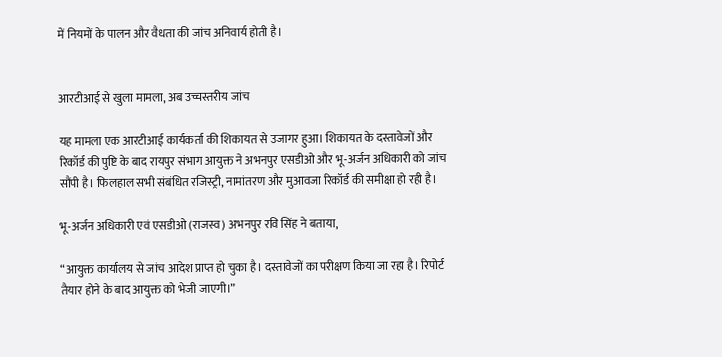में नियमों के पालन और वैधता की जांच अनिवार्य होती है।


आरटीआई से खुला मामला, अब उच्चस्तरीय जांच

यह मामला एक आरटीआई कार्यकर्ता की शिकायत से उजागर हुआ। शिकायत के दस्तावेजों और रिकॉर्ड की पुष्टि के बाद रायपुर संभाग आयुक्त ने अभनपुर एसडीओ और भू-अर्जन अधिकारी को जांच सौंपी है। फिलहाल सभी संबंधित रजिस्ट्री, नामांतरण और मुआवजा रिकॉर्ड की समीक्षा हो रही है।

भू-अर्जन अधिकारी एवं एसडीओ (राजस्व) अभनपुर रवि सिंह ने बताया,

“आयुक्त कार्यालय से जांच आदेश प्राप्त हो चुका है। दस्तावेजों का परीक्षण किया जा रहा है। रिपोर्ट तैयार होने के बाद आयुक्त को भेजी जाएगी।”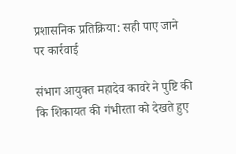प्रशासनिक प्रतिक्रिया: सही पाए जाने पर कार्रवाई

संभाग आयुक्त महादेव कावरे ने पुष्टि की कि शिकायत की गंभीरता को देखते हुए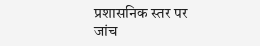प्रशासनिक स्तर पर जांच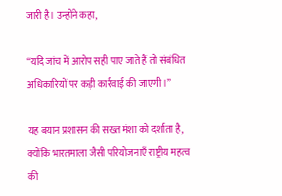जारी है। उन्होंने कहा,

“यदि जांच में आरोप सही पाए जाते हैं तो संबंधित अधिकारियों पर कड़ी कार्रवाई की जाएगी।”

यह बयान प्रशासन की सख्त मंशा को दर्शाता है, क्योंकि भारतमाला जैसी परियोजनाएँ राष्ट्रीय महत्व की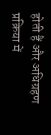होती हैं और अधिग्रहण प्रक्रिया में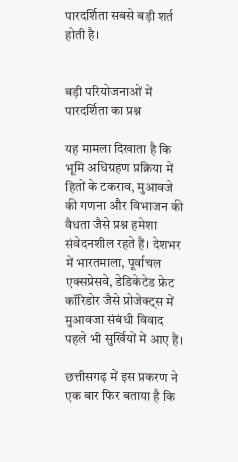पारदर्शिता सबसे बड़ी शर्त होती है।


बड़ी परियोजनाओं में पारदर्शिता का प्रश्न

यह मामला दिखाता है कि भूमि अधिग्रहण प्रक्रिया में हितों के टकराव, मुआवजे की गणना और विभाजन की वैधता जैसे प्रश्न हमेशा संवेदनशील रहते हैं। देशभर में भारतमाला, पूर्वाचल एक्सप्रेसवे, डेडिकेटेड फ्रेट कॉरिडोर जैसे प्रोजेक्ट्स में मुआवजा संबंधी विवाद पहले भी सुर्खियों में आए हैं।

छत्तीसगढ़ में इस प्रकरण ने एक बार फिर बताया है कि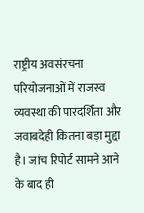राष्ट्रीय अवसंरचना परियोजनाओं में राजस्व व्यवस्था की पारदर्शिता और जवाबदेही कितना बड़ा मुद्दा है। जांच रिपोर्ट सामने आने के बाद ही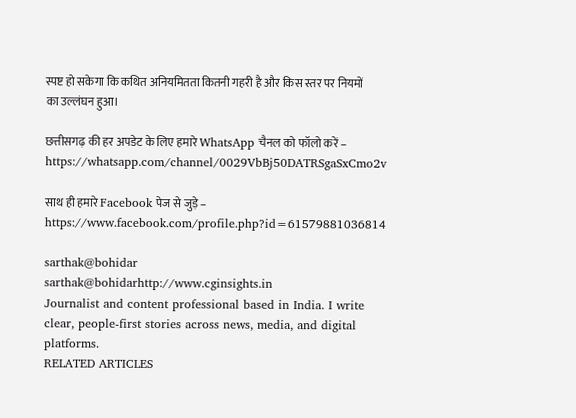स्पष्ट हो सकेगा कि कथित अनियमितता कितनी गहरी है और किस स्तर पर नियमों का उल्लंघन हुआ।

छत्तीसगढ़ की हर अपडेट के लिए हमारे WhatsApp चैनल को फॉलो करें – https://whatsapp.com/channel/0029VbBj50DATRSgaSxCmo2v

साथ ही हमारे Facebook पेज से जुड़े – https://www.facebook.com/profile.php?id=61579881036814

sarthak@bohidar
sarthak@bohidarhttp://www.cginsights.in
Journalist and content professional based in India. I write clear, people-first stories across news, media, and digital platforms.
RELATED ARTICLES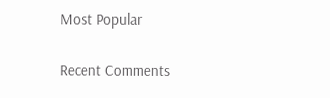Most Popular

Recent Comments